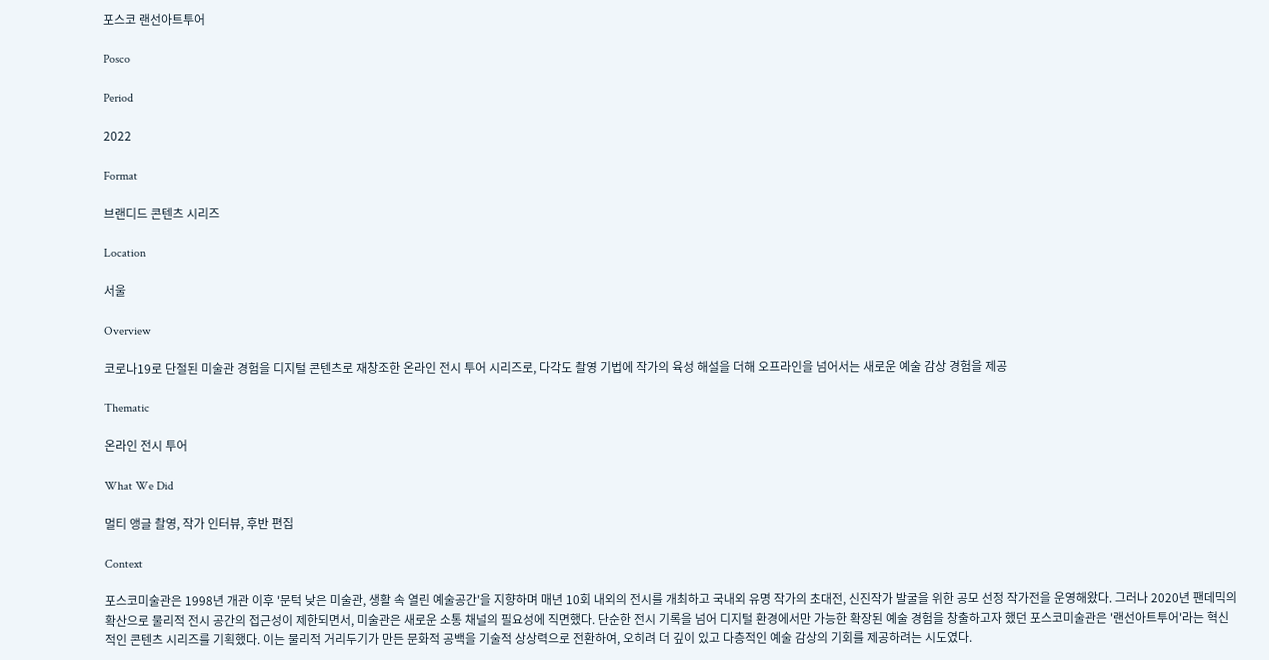포스코 랜선아트투어

Posco

Period

2022

Format

브랜디드 콘텐츠 시리즈

Location

서울

Overview

코로나19로 단절된 미술관 경험을 디지털 콘텐츠로 재창조한 온라인 전시 투어 시리즈로, 다각도 촬영 기법에 작가의 육성 해설을 더해 오프라인을 넘어서는 새로운 예술 감상 경험을 제공

Thematic

온라인 전시 투어

What We Did

멀티 앵글 촬영, 작가 인터뷰, 후반 편집

Context

포스코미술관은 1998년 개관 이후 '문턱 낮은 미술관, 생활 속 열린 예술공간'을 지향하며 매년 10회 내외의 전시를 개최하고 국내외 유명 작가의 초대전, 신진작가 발굴을 위한 공모 선정 작가전을 운영해왔다. 그러나 2020년 팬데믹의 확산으로 물리적 전시 공간의 접근성이 제한되면서, 미술관은 새로운 소통 채널의 필요성에 직면했다. 단순한 전시 기록을 넘어 디지털 환경에서만 가능한 확장된 예술 경험을 창출하고자 했던 포스코미술관은 '랜선아트투어'라는 혁신적인 콘텐츠 시리즈를 기획했다. 이는 물리적 거리두기가 만든 문화적 공백을 기술적 상상력으로 전환하여, 오히려 더 깊이 있고 다층적인 예술 감상의 기회를 제공하려는 시도였다.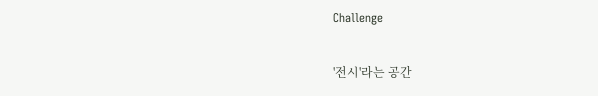Challenge

'전시'라는 공간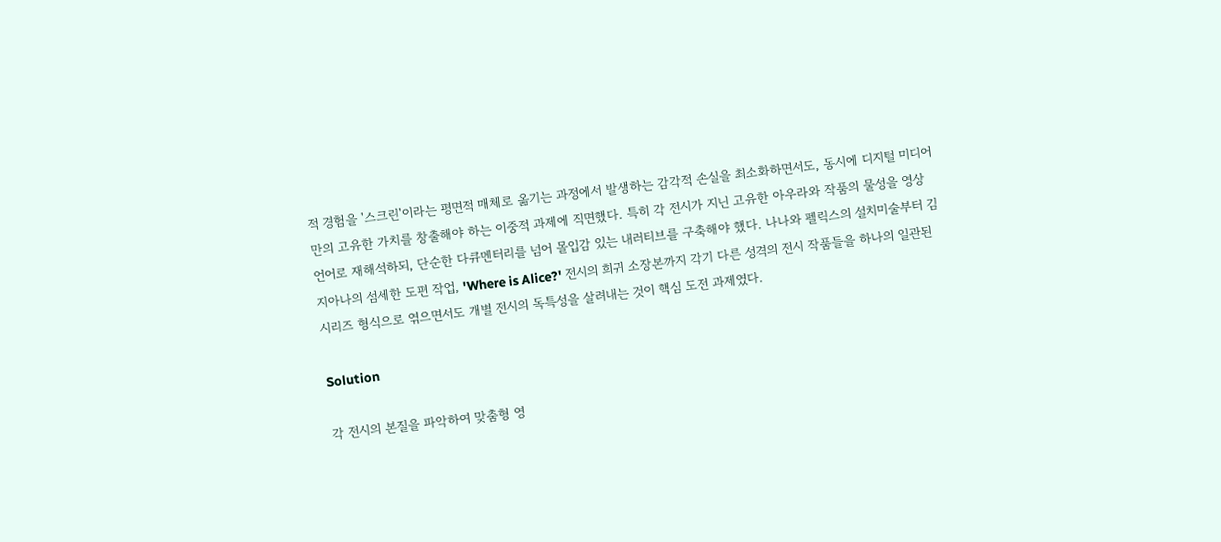적 경험을 '스크린'이라는 평면적 매체로 옮기는 과정에서 발생하는 감각적 손실을 최소화하면서도, 동시에 디지털 미디어만의 고유한 가치를 창출해야 하는 이중적 과제에 직면했다. 특히 각 전시가 지닌 고유한 아우라와 작품의 물성을 영상 언어로 재해석하되, 단순한 다큐멘터리를 넘어 몰입감 있는 내러티브를 구축해야 했다. 나나와 펠릭스의 설치미술부터 김지아나의 섬세한 도편 작업, 'Where is Alice?' 전시의 희귀 소장본까지 각기 다른 성격의 전시 작품들을 하나의 일관된 시리즈 형식으로 엮으면서도 개별 전시의 독특성을 살려내는 것이 핵심 도전 과제였다.

Solution

각 전시의 본질을 파악하여 맞춤형 영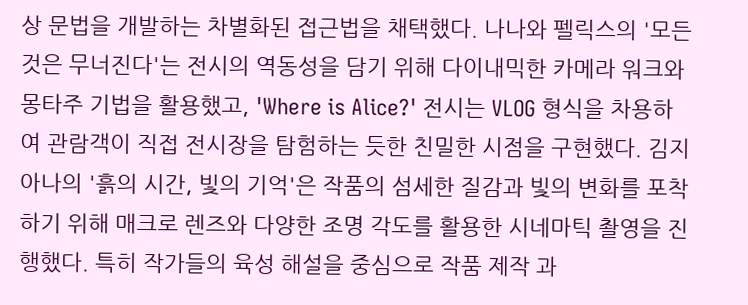상 문법을 개발하는 차별화된 접근법을 채택했다. 나나와 펠릭스의 '모든 것은 무너진다'는 전시의 역동성을 담기 위해 다이내믹한 카메라 워크와 몽타주 기법을 활용했고, 'Where is Alice?' 전시는 VLOG 형식을 차용하여 관람객이 직접 전시장을 탐험하는 듯한 친밀한 시점을 구현했다. 김지아나의 '흙의 시간, 빛의 기억'은 작품의 섬세한 질감과 빛의 변화를 포착하기 위해 매크로 렌즈와 다양한 조명 각도를 활용한 시네마틱 촬영을 진행했다. 특히 작가들의 육성 해설을 중심으로 작품 제작 과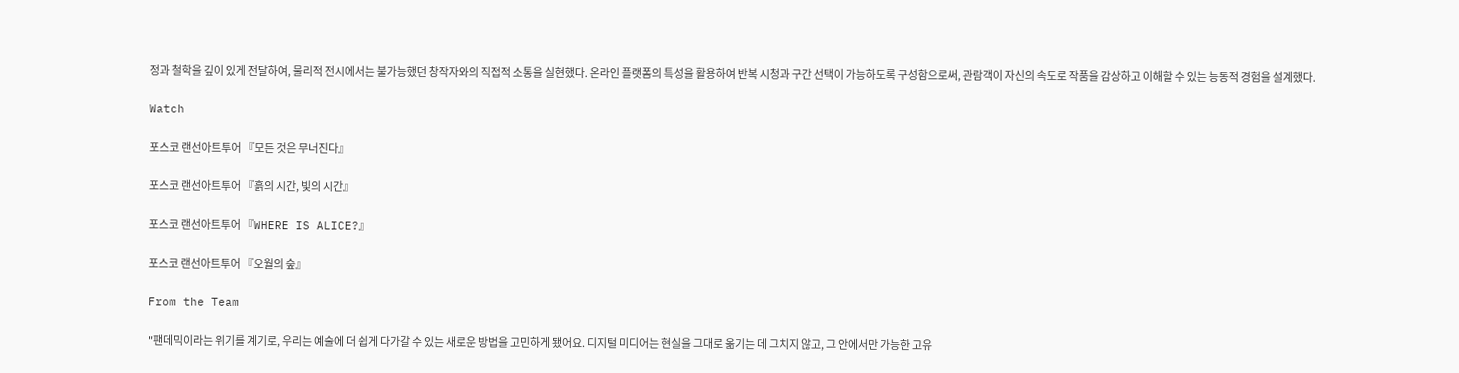정과 철학을 깊이 있게 전달하여, 물리적 전시에서는 불가능했던 창작자와의 직접적 소통을 실현했다. 온라인 플랫폼의 특성을 활용하여 반복 시청과 구간 선택이 가능하도록 구성함으로써, 관람객이 자신의 속도로 작품을 감상하고 이해할 수 있는 능동적 경험을 설계했다.

Watch

포스코 랜선아트투어 『모든 것은 무너진다』

포스코 랜선아트투어 『흙의 시간, 빛의 시간』

포스코 랜선아트투어 『WHERE IS ALICE?』

포스코 랜선아트투어 『오월의 숲』

From the Team

"팬데믹이라는 위기를 계기로, 우리는 예술에 더 쉽게 다가갈 수 있는 새로운 방법을 고민하게 됐어요. 디지털 미디어는 현실을 그대로 옮기는 데 그치지 않고, 그 안에서만 가능한 고유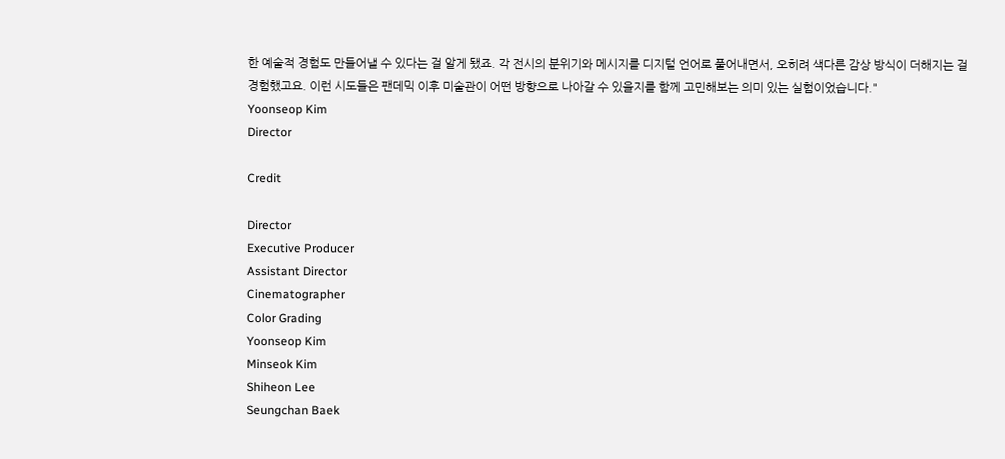한 예술적 경험도 만들어낼 수 있다는 걸 알게 됐죠. 각 전시의 분위기와 메시지를 디지털 언어로 풀어내면서, 오히려 색다른 감상 방식이 더해지는 걸 경험했고요. 이런 시도들은 팬데믹 이후 미술관이 어떤 방향으로 나아갈 수 있을지를 함께 고민해보는 의미 있는 실험이었습니다."
Yoonseop Kim
Director

Credit

Director
Executive Producer
Assistant Director
Cinematographer
Color Grading
Yoonseop Kim
Minseok Kim
Shiheon Lee
Seungchan Baek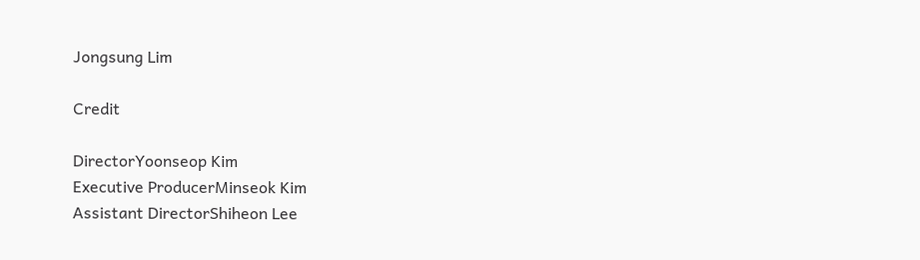Jongsung Lim

Credit

DirectorYoonseop Kim
Executive ProducerMinseok Kim
Assistant DirectorShiheon Lee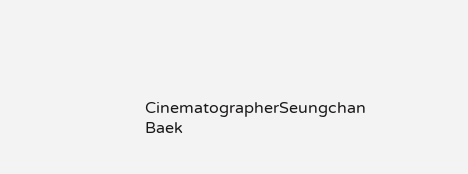CinematographerSeungchan Baek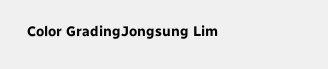Color GradingJongsung Lim